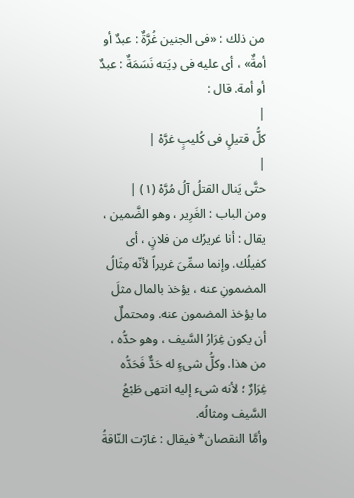من ذلك : «فى الجنين غُرَّةٌ : عبدٌ أو أمةٌ» ، أى عليه فى دِيَته نَسَمَةٌ : عبدٌ أو أمة. قال :
|
كلُّ قتيلٍ فى كُليبٍ غرَّهْ |
|
حتَّى يَنال القتلُ آلُ مُرَّهْ (١) |
ومن الباب : الغَرِير ، وهو الضَّمين ، يقال : أنا غريرُك من فلانٍ ، أى كفيلُك. وإنما سمِّىَ غريراً لأنّه مِثَالُ المضمونِ عنه ، يؤخذ بالمال مثلَ ما يؤخذ المضمون عنه. ومحتملٌ أن يكون غِرَارُ السَّيف ، وهو حدُّه ، من هذا. وكلُّ شىءٍ له حَدٌّ فَحَدُّه غِرَارٌ ؛ لأنه شىء إليه انتهى طَبْعُ السَّيف ومثالُه.
وأمَّا النقصان* فيقال : غارّت النّاقةُ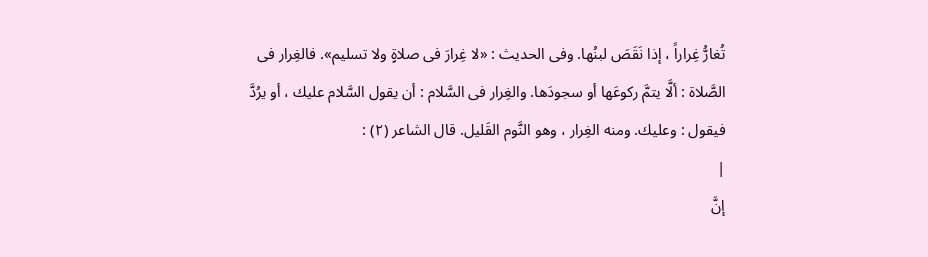تُغارُّ غِراراً ، إذا نَقَصَ لبنُها. وفى الحديث : «لا غِرارَ فى صلاةٍ ولا تسليم». فالغِرار فى الصَّلاة : ألَّا يتمَّ ركوعَها أو سجودَها. والغِرار فى السَّلام : أن يقول السَّلام عليك ، أو يرُدَّ فيقول : وعليك. ومنه الغِرار ، وهو النَّوم القَليل. قال الشاعر (٢) :
|
إنَّ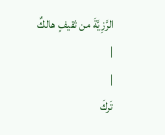الرَّزِيَّةَ من ثقيفٍ هالكٌ |
|
تَركَ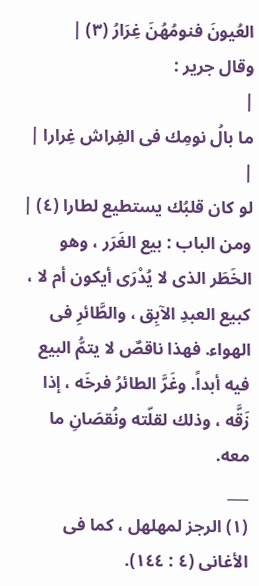العُيونَ فنومُهُنَ غِرَارُ (٣) |
وقال جرير :
|
ما بالُ نومِك فى الفِراش غِرارا |
|
لو كان قلبُك يستطيع لطارا (٤) |
ومن الباب : بيع الغَرَر ، وهو الخَطَر الذى لا يُدْرَى أيكون أم لا ، كبيع العبدِ الآبِق ، والطَّائرِ فى الهواء. فهذا ناقصٌ لا يتمُّ البيع فيه أبداً. وغَرَّ الطائرُ فرخَه ، إذا زَقَّه ، وذلك لقلّته ونُقصَانِ ما معه.
___
(١) الرجز لمهلهل ، كما فى الأغانى (٤ : ١٤٤).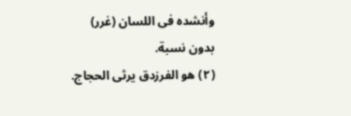وأنشده فى اللسان (غرر) بدون نسبة.
(٢) هو الفرزدق يرثى الحجاج.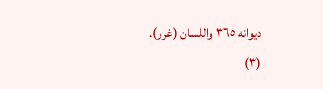ديوانه ٣٦٥ واللسان (غرر).
(٣)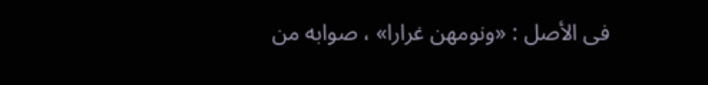فى الأصل : «ونومهن غرارا» ، صوابه من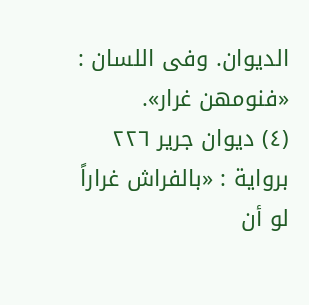الديوان. وفى اللسان : «فنومهن غرار».
(٤) ديوان جرير ٢٢٦ برواية : «بالفراش غراراً لو أن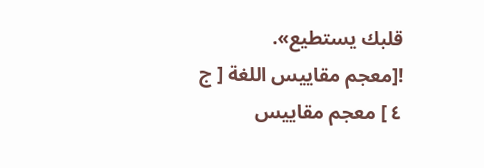قلبك يستطيع».
![معجم مقاييس اللغة [ ج ٤ ] معجم مقاييس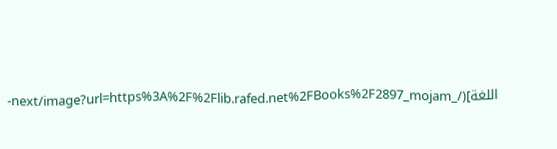اللغة](/_next/image?url=https%3A%2F%2Flib.rafed.net%2FBooks%2F2897_mojam-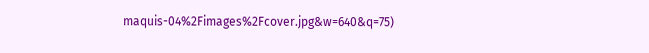maquis-04%2Fimages%2Fcover.jpg&w=640&q=75)